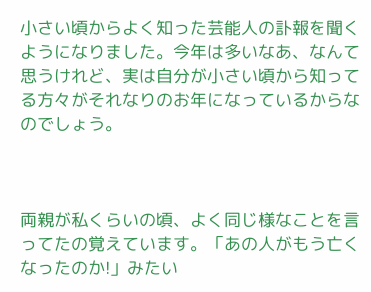小さい頃からよく知った芸能人の訃報を聞くようになりました。今年は多いなあ、なんて思うけれど、実は自分が小さい頃から知ってる方々がそれなりのお年になっているからなのでしょう。



両親が私くらいの頃、よく同じ様なことを言ってたの覚えています。「あの人がもう亡くなったのか!」みたい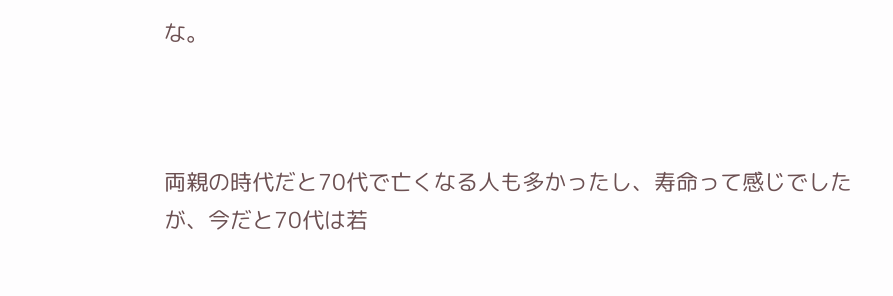な。



両親の時代だと70代で亡くなる人も多かったし、寿命って感じでしたが、今だと70代は若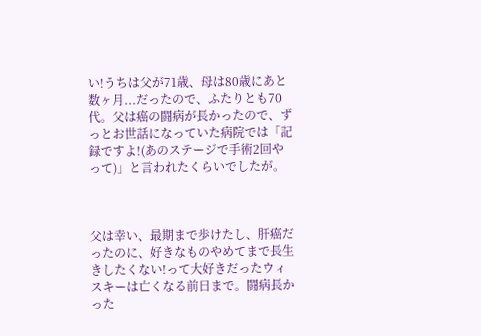い!うちは父が71歳、母は80歳にあと数ヶ月...だったので、ふたりとも70代。父は癌の闘病が長かったので、ずっとお世話になっていた病院では「記録ですよ!(あのステージで手術2回やって)」と言われたくらいでしたが。



父は幸い、最期まで歩けたし、肝癌だったのに、好きなものやめてまで長生きしたくない!って大好きだったウィスキーは亡くなる前日まで。闘病長かった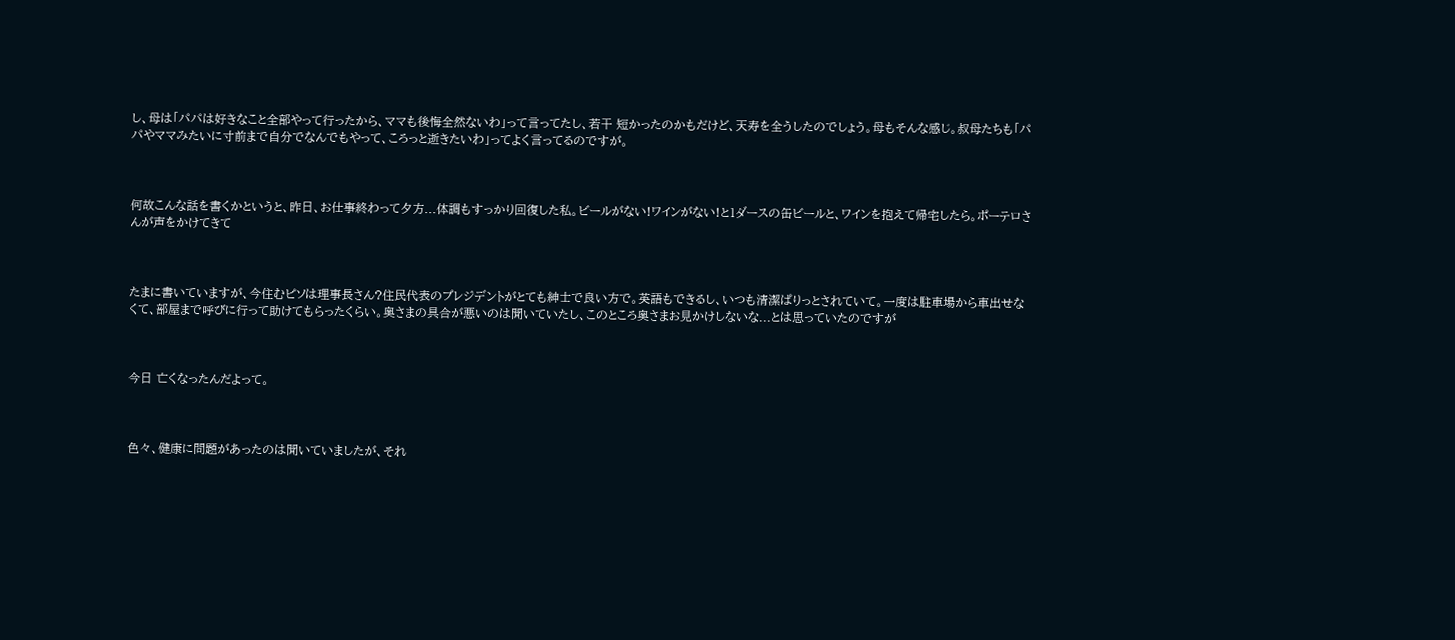し、母は「パパは好きなこと全部やって行ったから、ママも後悔全然ないわ」って言ってたし、若干 短かったのかもだけど、天寿を全うしたのでしょう。母もそんな感じ。叔母たちも「パパやママみたいに寸前まで自分でなんでもやって、ころっと逝きたいわ」ってよく言ってるのですが。



何故こんな話を書くかというと、昨日、お仕事終わって夕方...体調もすっかり回復した私。ビールがない!ワインがない!と1ダースの缶ビールと、ワインを抱えて帰宅したら。ポーテロさんが声をかけてきて



たまに書いていますが、今住むピソは理事長さん?住民代表のプレジデントがとても紳士で良い方で。英語もできるし、いつも清潔ぱりっとされていて。一度は駐車場から車出せなくて、部屋まで呼びに行って助けてもらったくらい。奥さまの具合が悪いのは聞いていたし、このところ奥さまお見かけしないな...とは思っていたのですが



今日 亡くなったんだよって。



色々、健康に問題があったのは聞いていましたが、それ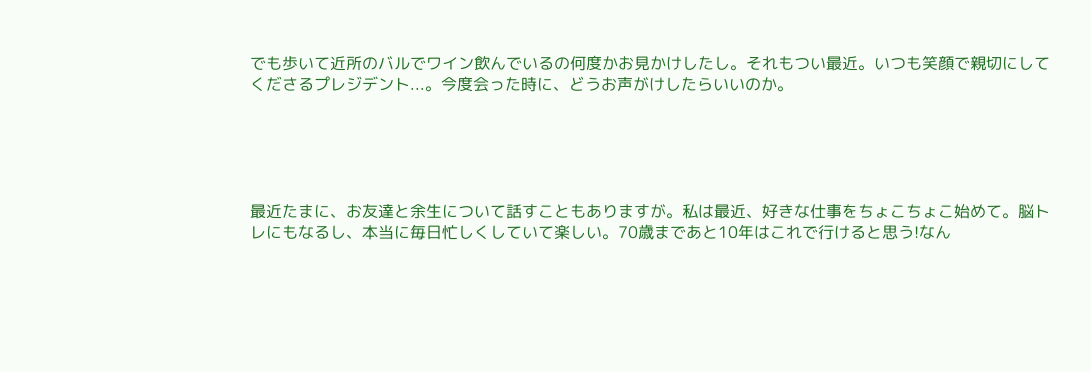でも歩いて近所のバルでワイン飲んでいるの何度かお見かけしたし。それもつい最近。いつも笑顔で親切にしてくださるプレジデント...。今度会った時に、どうお声がけしたらいいのか。





最近たまに、お友達と余生について話すこともありますが。私は最近、好きな仕事をちょこちょこ始めて。脳トレにもなるし、本当に毎日忙しくしていて楽しい。70歳まであと10年はこれで行けると思う!なん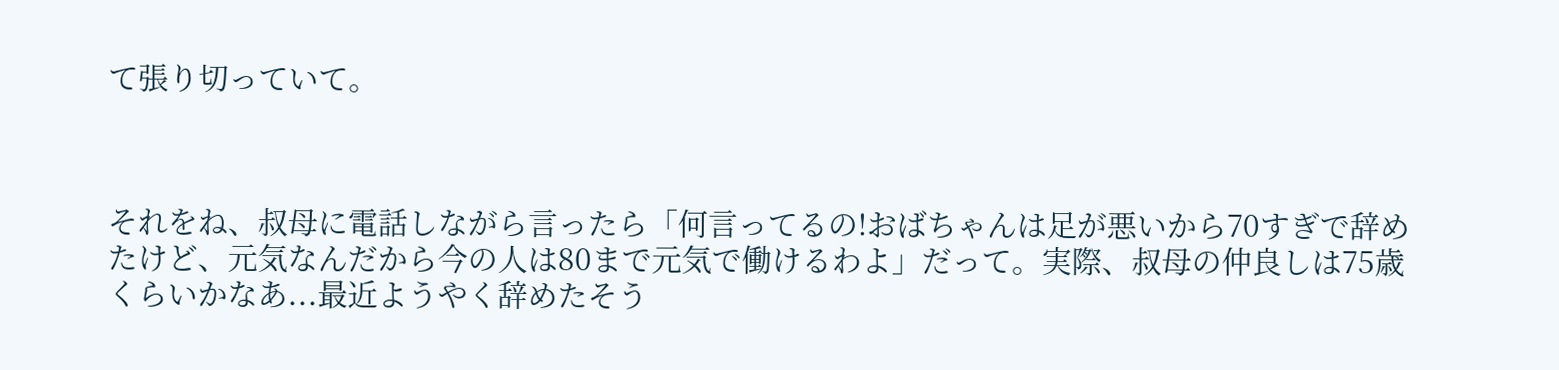て張り切っていて。



それをね、叔母に電話しながら言ったら「何言ってるの!おばちゃんは足が悪いから70すぎで辞めたけど、元気なんだから今の人は80まで元気で働けるわよ」だって。実際、叔母の仲良しは75歳くらいかなあ...最近ようやく辞めたそう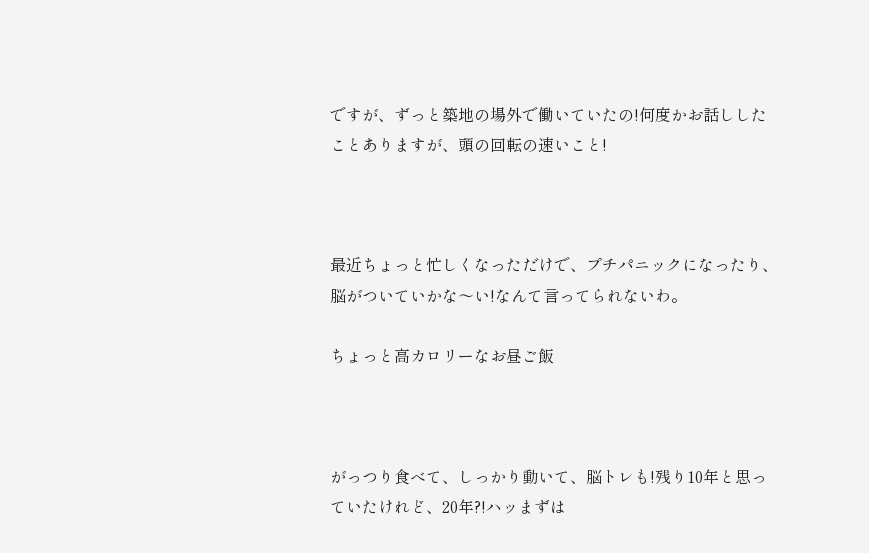ですが、ずっと築地の場外で働いていたの!何度かお話ししたことありますが、頭の回転の速いこと!



最近ちょっと忙しくなっただけで、プチパニックになったり、脳がついていかな〜い!なんて言ってられないわ。

ちょっと高カロリーなお昼ご飯



がっつり食べて、しっかり動いて、脳トレも!残り10年と思っていたけれど、20年?!ハッまずは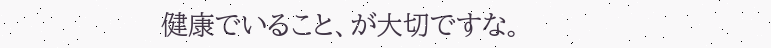健康でいること、が大切ですな。